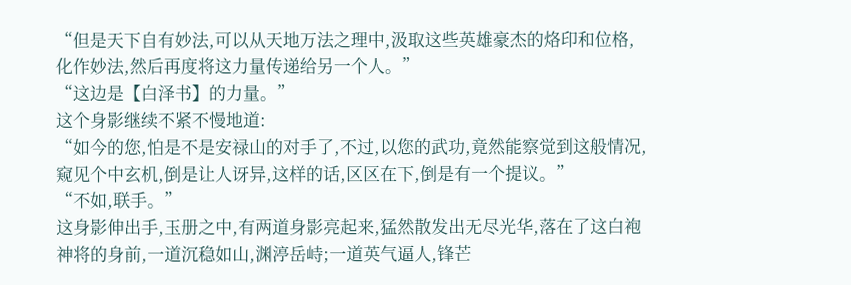“但是天下自有妙法,可以从天地万法之理中,汲取这些英雄豪杰的烙印和位格,化作妙法,然后再度将这力量传递给另一个人。”
“这边是【白泽书】的力量。”
这个身影继续不紧不慢地道:
“如今的您,怕是不是安禄山的对手了,不过,以您的武功,竟然能察觉到这般情况,窥见个中玄机,倒是让人讶异,这样的话,区区在下,倒是有一个提议。”
“不如,联手。”
这身影伸出手,玉册之中,有两道身影亮起来,猛然散发出无尽光华,落在了这白袍神将的身前,一道沉稳如山,渊渟岳峙;一道英气逼人,锋芒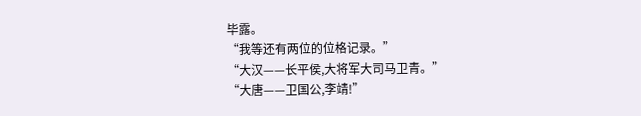毕露。
“我等还有两位的位格记录。”
“大汉——长平侯,大将军大司马卫青。”
“大唐——卫国公,李靖!”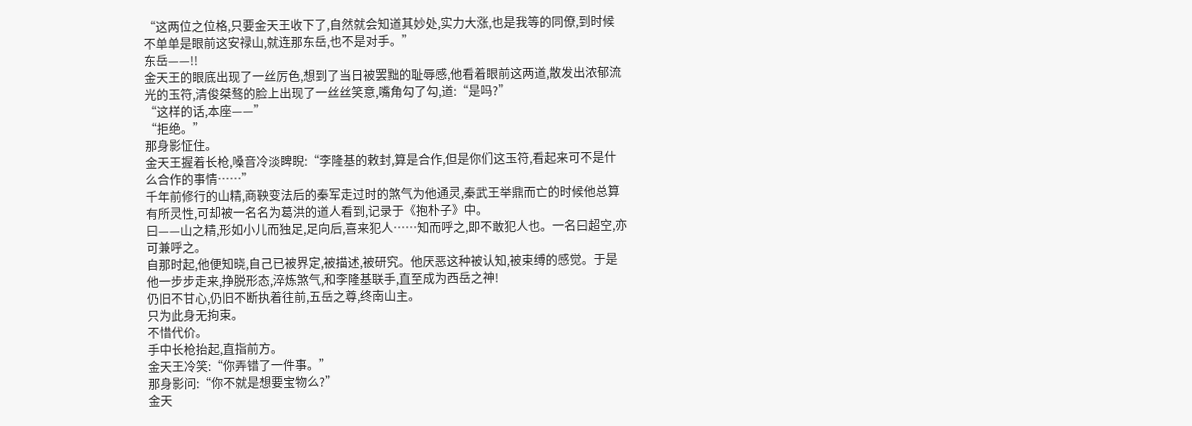“这两位之位格,只要金天王收下了,自然就会知道其妙处,实力大涨,也是我等的同僚,到时候不单单是眼前这安禄山,就连那东岳,也不是对手。”
东岳——!!
金天王的眼底出现了一丝厉色,想到了当日被罢黜的耻辱感,他看着眼前这两道,散发出浓郁流光的玉符,清俊桀骜的脸上出现了一丝丝笑意,嘴角勾了勾,道:“是吗?”
“这样的话,本座——”
“拒绝。”
那身影怔住。
金天王握着长枪,嗓音冷淡睥睨:“李隆基的敕封,算是合作,但是你们这玉符,看起来可不是什么合作的事情……”
千年前修行的山精,商鞅变法后的秦军走过时的煞气为他通灵,秦武王举鼎而亡的时候他总算有所灵性,可却被一名名为葛洪的道人看到,记录于《抱朴子》中。
曰——山之精,形如小儿而独足,足向后,喜来犯人……知而呼之,即不敢犯人也。一名曰超空,亦可兼呼之。
自那时起,他便知晓,自己已被界定,被描述,被研究。他厌恶这种被认知,被束缚的感觉。于是他一步步走来,挣脱形态,淬炼煞气,和李隆基联手,直至成为西岳之神!
仍旧不甘心,仍旧不断执着往前,五岳之尊,终南山主。
只为此身无拘束。
不惜代价。
手中长枪抬起,直指前方。
金天王冷笑:“你弄错了一件事。”
那身影问:“你不就是想要宝物么?”
金天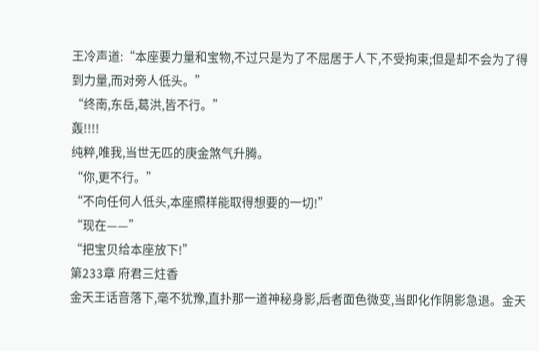王冷声道:“本座要力量和宝物,不过只是为了不屈居于人下,不受拘束;但是却不会为了得到力量,而对旁人低头。”
“终南,东岳,葛洪,皆不行。”
轰!!!!
纯粹,唯我,当世无匹的庚金煞气升腾。
“你,更不行。”
“不向任何人低头,本座照样能取得想要的一切!”
“现在——”
“把宝贝给本座放下!”
第233章 府君三炷香
金天王话音落下,毫不犹豫,直扑那一道神秘身影,后者面色微变,当即化作阴影急退。金天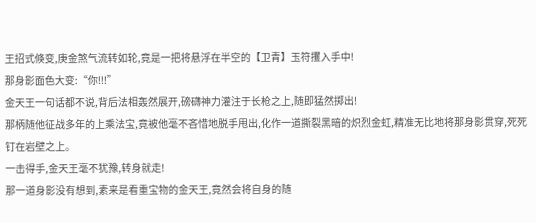王招式倏变,庚金煞气流转如轮,竟是一把将悬浮在半空的【卫青】玉符攫入手中!
那身影面色大变:“你!!!”
金天王一句话都不说,背后法相轰然展开,磅礴神力灌注于长枪之上,随即猛然掷出!
那柄随他征战多年的上乘法宝,竟被他毫不吝惜地脱手甩出,化作一道撕裂黑暗的炽烈金虹,精准无比地将那身影贯穿,死死钉在岩壁之上。
一击得手,金天王毫不犹豫,转身就走!
那一道身影没有想到,素来是看重宝物的金天王,竟然会将自身的随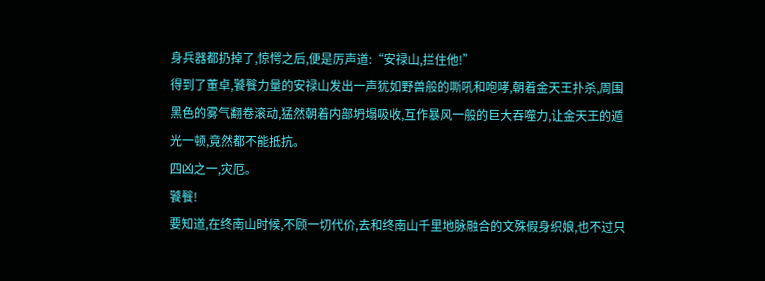身兵器都扔掉了,惊愕之后,便是厉声道:“安禄山,拦住他!”
得到了董卓,饕餮力量的安禄山发出一声犹如野兽般的嘶吼和咆哮,朝着金天王扑杀,周围黑色的雾气翻卷滚动,猛然朝着内部坍塌吸收,互作暴风一般的巨大吞噬力,让金天王的遁光一顿,竟然都不能抵抗。
四凶之一,灾厄。
饕餮!
要知道,在终南山时候,不顾一切代价,去和终南山千里地脉融合的文殊假身织娘,也不过只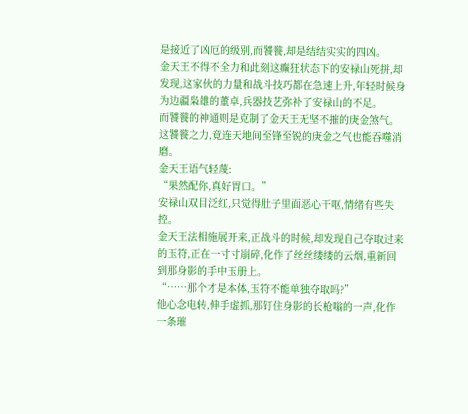是接近了凶厄的级别,而饕餮,却是结结实实的四凶。
金天王不得不全力和此刻这癫狂状态下的安禄山死拼,却发现,这家伙的力量和战斗技巧都在急速上升,年轻时候身为边疆枭雄的董卓,兵器技艺弥补了安禄山的不足。
而饕餮的神通则是克制了金天王无坚不摧的庚金煞气。
这饕餮之力,竟连天地间至锋至锐的庚金之气也能吞噬消磨。
金天王语气轻蔑:
“果然配你,真好胃口。”
安禄山双目泛红,只觉得肚子里面恶心干呕,情绪有些失控。
金天王法相施展开来,正战斗的时候,却发现自己夺取过来的玉符,正在一寸寸崩碎,化作了丝丝缕缕的云烟,重新回到那身影的手中玉册上。
“……那个才是本体,玉符不能单独夺取吗?”
他心念电转,伸手虚抓,那钉住身影的长枪嗡的一声,化作一条璀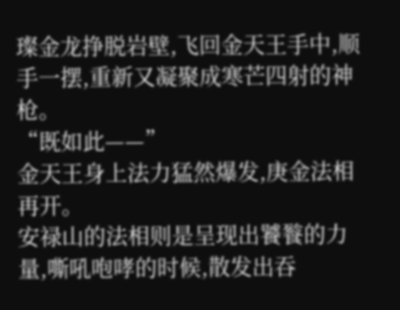璨金龙挣脱岩壁,飞回金天王手中,顺手一摆,重新又凝聚成寒芒四射的神枪。
“既如此——”
金天王身上法力猛然爆发,庚金法相再开。
安禄山的法相则是呈现出饕餮的力量,嘶吼咆哮的时候,散发出吞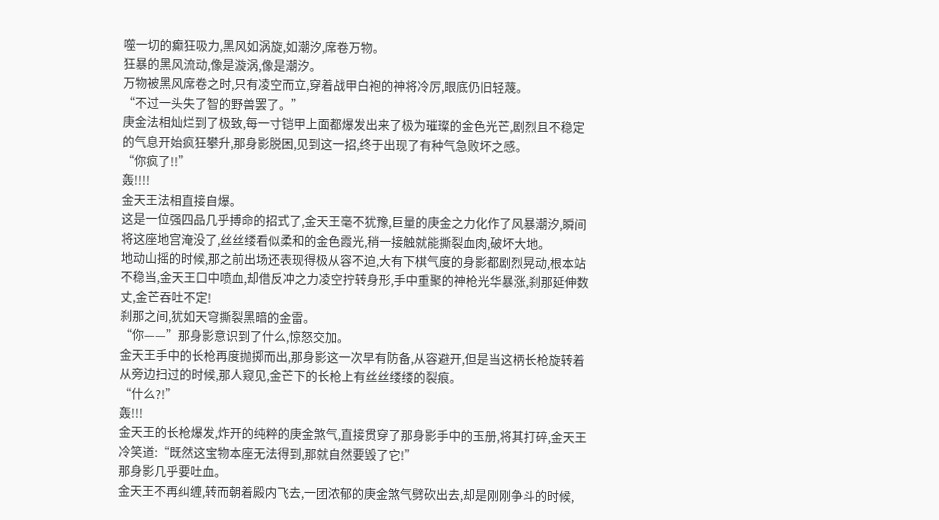噬一切的癫狂吸力,黑风如涡旋,如潮汐,席卷万物。
狂暴的黑风流动,像是漩涡,像是潮汐。
万物被黑风席卷之时,只有凌空而立,穿着战甲白袍的神将冷厉,眼底仍旧轻蔑。
“不过一头失了智的野兽罢了。”
庚金法相灿烂到了极致,每一寸铠甲上面都爆发出来了极为璀璨的金色光芒,剧烈且不稳定的气息开始疯狂攀升,那身影脱困,见到这一招,终于出现了有种气急败坏之感。
“你疯了!!”
轰!!!!
金天王法相直接自爆。
这是一位强四品几乎搏命的招式了,金天王毫不犹豫,巨量的庚金之力化作了风暴潮汐,瞬间将这座地宫淹没了,丝丝缕看似柔和的金色霞光,稍一接触就能撕裂血肉,破坏大地。
地动山摇的时候,那之前出场还表现得极从容不迫,大有下棋气度的身影都剧烈晃动,根本站不稳当,金天王口中喷血,却借反冲之力凌空拧转身形,手中重聚的神枪光华暴涨,刹那延伸数丈,金芒吞吐不定!
刹那之间,犹如天穹撕裂黑暗的金雷。
“你——”那身影意识到了什么,惊怒交加。
金天王手中的长枪再度抛掷而出,那身影这一次早有防备,从容避开,但是当这柄长枪旋转着从旁边扫过的时候,那人窥见,金芒下的长枪上有丝丝缕缕的裂痕。
“什么?!”
轰!!!
金天王的长枪爆发,炸开的纯粹的庚金煞气,直接贯穿了那身影手中的玉册,将其打碎,金天王冷笑道:“既然这宝物本座无法得到,那就自然要毁了它!”
那身影几乎要吐血。
金天王不再纠缠,转而朝着殿内飞去,一团浓郁的庚金煞气劈砍出去,却是刚刚争斗的时候,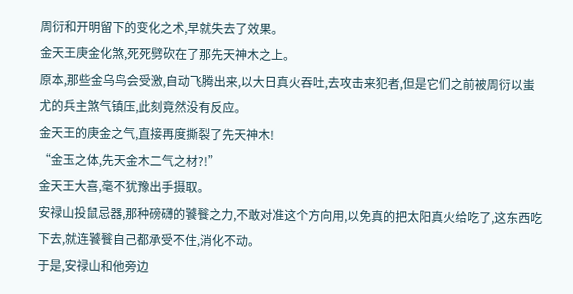周衍和开明留下的变化之术,早就失去了效果。
金天王庚金化煞,死死劈砍在了那先天神木之上。
原本,那些金乌鸟会受激,自动飞腾出来,以大日真火吞吐,去攻击来犯者,但是它们之前被周衍以蚩尤的兵主煞气镇压,此刻竟然没有反应。
金天王的庚金之气,直接再度撕裂了先天神木!
“金玉之体,先天金木二气之材?!”
金天王大喜,毫不犹豫出手摄取。
安禄山投鼠忌器,那种磅礴的饕餮之力,不敢对准这个方向用,以免真的把太阳真火给吃了,这东西吃下去,就连饕餮自己都承受不住,消化不动。
于是,安禄山和他旁边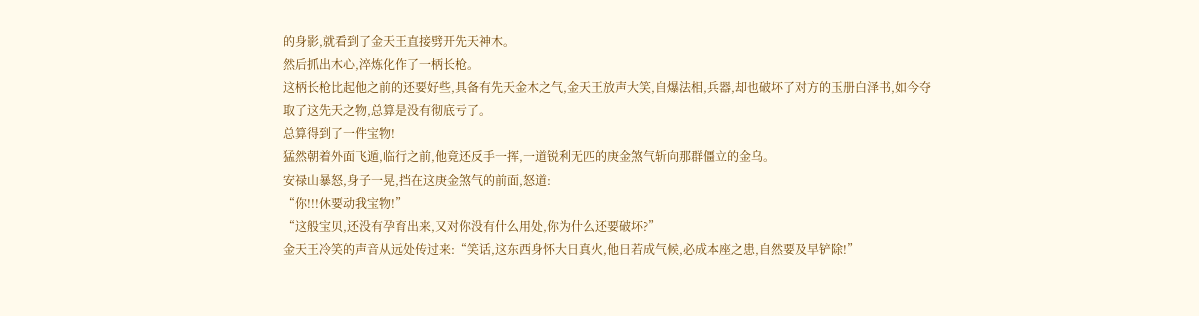的身影,就看到了金天王直接劈开先天神木。
然后抓出木心,淬炼化作了一柄长枪。
这柄长枪比起他之前的还要好些,具备有先天金木之气,金天王放声大笑,自爆法相,兵器,却也破坏了对方的玉册白泽书,如今夺取了这先天之物,总算是没有彻底亏了。
总算得到了一件宝物!
猛然朝着外面飞遁,临行之前,他竟还反手一挥,一道锐利无匹的庚金煞气斩向那群僵立的金乌。
安禄山暴怒,身子一晃,挡在这庚金煞气的前面,怒道:
“你!!!休要动我宝物!”
“这般宝贝,还没有孕育出来,又对你没有什么用处,你为什么还要破坏?”
金天王冷笑的声音从远处传过来:“笑话,这东西身怀大日真火,他日若成气候,必成本座之患,自然要及早铲除!”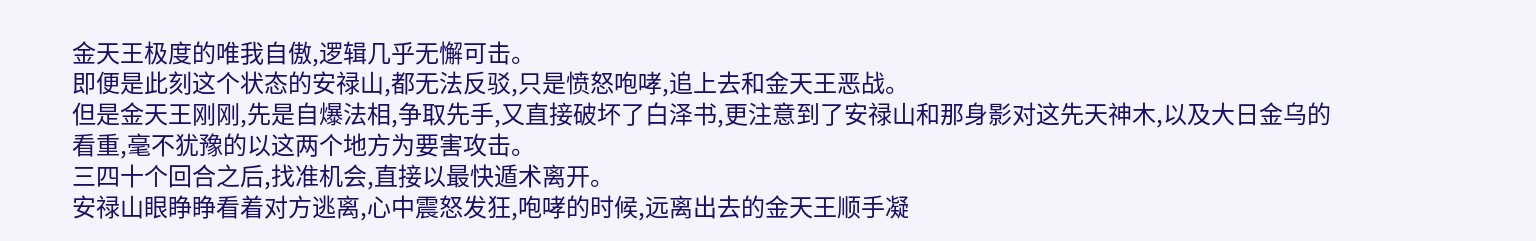金天王极度的唯我自傲,逻辑几乎无懈可击。
即便是此刻这个状态的安禄山,都无法反驳,只是愤怒咆哮,追上去和金天王恶战。
但是金天王刚刚,先是自爆法相,争取先手,又直接破坏了白泽书,更注意到了安禄山和那身影对这先天神木,以及大日金乌的看重,毫不犹豫的以这两个地方为要害攻击。
三四十个回合之后,找准机会,直接以最快遁术离开。
安禄山眼睁睁看着对方逃离,心中震怒发狂,咆哮的时候,远离出去的金天王顺手凝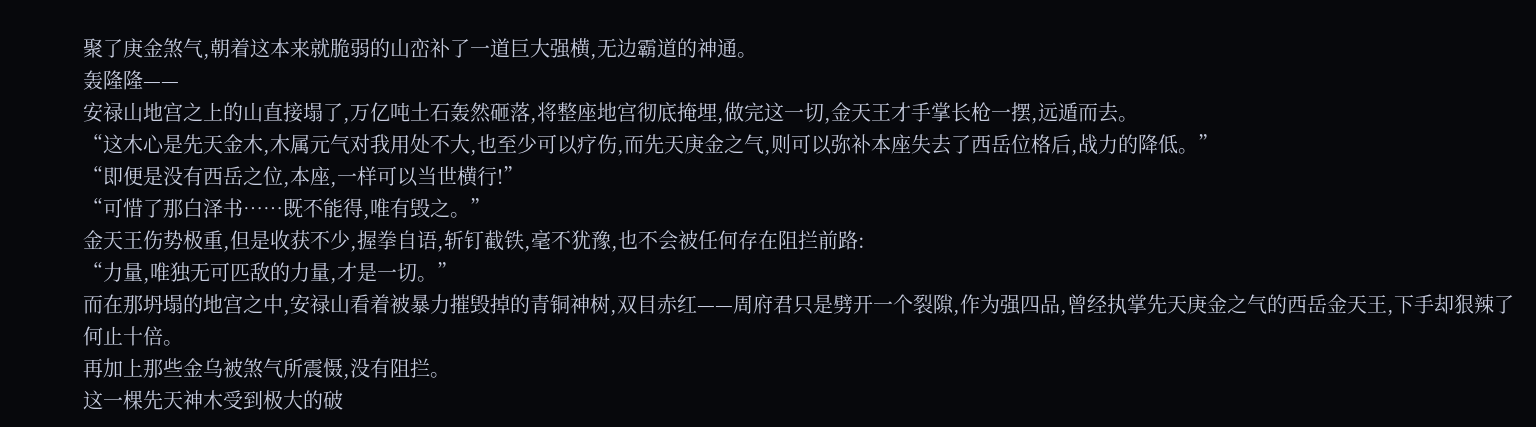聚了庚金煞气,朝着这本来就脆弱的山峦补了一道巨大强横,无边霸道的神通。
轰隆隆——
安禄山地宫之上的山直接塌了,万亿吨土石轰然砸落,将整座地宫彻底掩埋,做完这一切,金天王才手掌长枪一摆,远遁而去。
“这木心是先天金木,木属元气对我用处不大,也至少可以疗伤,而先天庚金之气,则可以弥补本座失去了西岳位格后,战力的降低。”
“即便是没有西岳之位,本座,一样可以当世横行!”
“可惜了那白泽书……既不能得,唯有毁之。”
金天王伤势极重,但是收获不少,握拳自语,斩钉截铁,毫不犹豫,也不会被任何存在阻拦前路:
“力量,唯独无可匹敌的力量,才是一切。”
而在那坍塌的地宫之中,安禄山看着被暴力摧毁掉的青铜神树,双目赤红——周府君只是劈开一个裂隙,作为强四品,曾经执掌先天庚金之气的西岳金天王,下手却狠辣了何止十倍。
再加上那些金乌被煞气所震慑,没有阻拦。
这一棵先天神木受到极大的破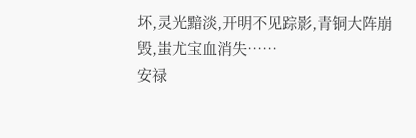坏,灵光黯淡,开明不见踪影,青铜大阵崩毁,蚩尤宝血消失……
安禄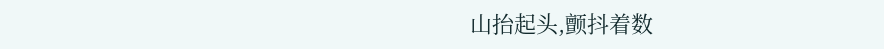山抬起头,颤抖着数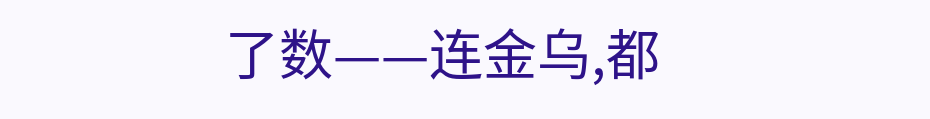了数——连金乌,都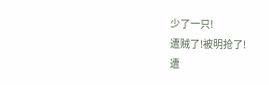少了一只!
遭贼了!被明抢了!
遭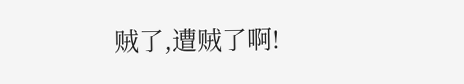贼了,遭贼了啊!